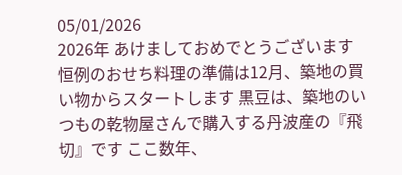05/01/2026
2026年 あけましておめでとうございます
恒例のおせち料理の準備は12月、築地の買い物からスタートします 黒豆は、築地のいつもの乾物屋さんで購入する丹波産の『飛切』です ここ数年、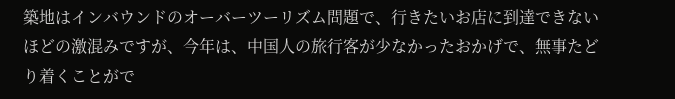築地はインバウンドのオーバーツーリズム問題で、行きたいお店に到達できないほどの激混みですが、今年は、中国人の旅行客が少なかったおかげで、無事たどり着くことがで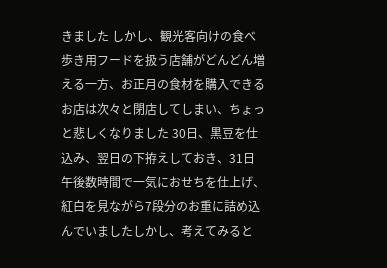きました しかし、観光客向けの食べ歩き用フードを扱う店舗がどんどん増える一方、お正月の食材を購入できるお店は次々と閉店してしまい、ちょっと悲しくなりました 30日、黒豆を仕込み、翌日の下拵えしておき、31日午後数時間で一気におせちを仕上げ、紅白を見ながら7段分のお重に詰め込んでいましたしかし、考えてみると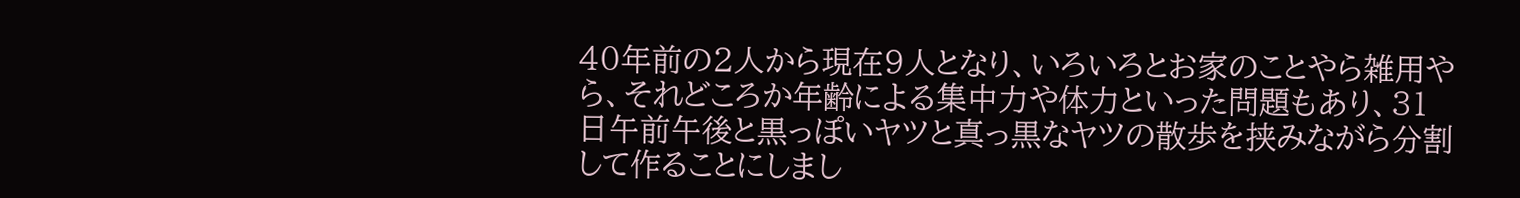40年前の2人から現在9人となり、いろいろとお家のことやら雑用やら、それどころか年齢による集中力や体力といった問題もあり、31日午前午後と黒っぽいヤツと真っ黒なヤツの散歩を挟みながら分割して作ることにしまし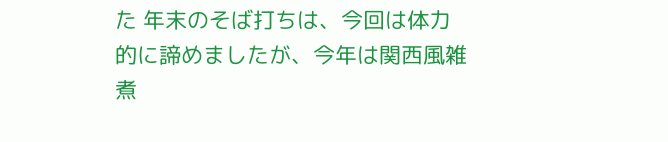た 年末のそば打ちは、今回は体力的に諦めましたが、今年は関西風雑煮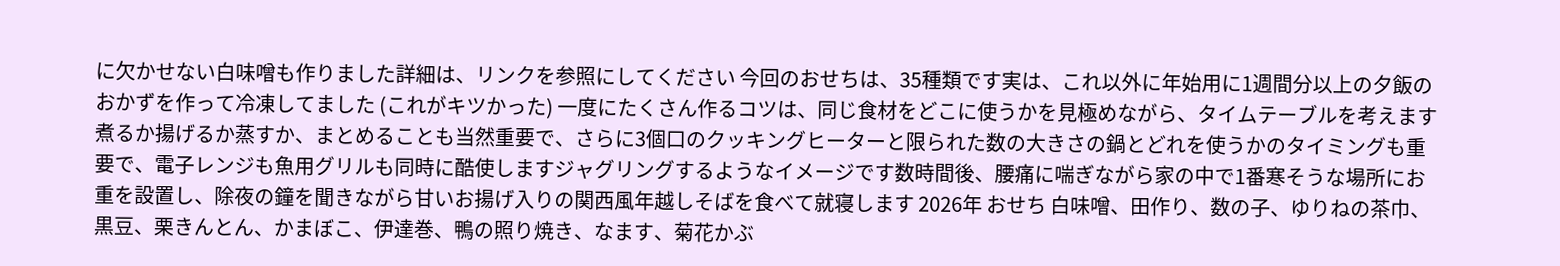に欠かせない白味噌も作りました詳細は、リンクを参照にしてください 今回のおせちは、35種類です実は、これ以外に年始用に1週間分以上の夕飯のおかずを作って冷凍してました (これがキツかった) 一度にたくさん作るコツは、同じ食材をどこに使うかを見極めながら、タイムテーブルを考えます煮るか揚げるか蒸すか、まとめることも当然重要で、さらに3個口のクッキングヒーターと限られた数の大きさの鍋とどれを使うかのタイミングも重要で、電子レンジも魚用グリルも同時に酷使しますジャグリングするようなイメージです数時間後、腰痛に喘ぎながら家の中で1番寒そうな場所にお重を設置し、除夜の鐘を聞きながら甘いお揚げ入りの関西風年越しそばを食べて就寝します 2026年 おせち 白味噌、田作り、数の子、ゆりねの茶巾、黒豆、栗きんとん、かまぼこ、伊達巻、鴨の照り焼き、なます、菊花かぶ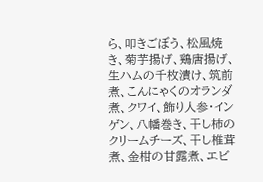ら、叩きごぼう、松風焼き、菊芋揚げ、鶏唐揚げ、生ハムの千枚漬け、筑前煮、こんにゃくのオランダ煮、クワイ、飾り人参・インゲン、八幡巻き、干し柿のクリームチーズ、干し椎茸煮、金柑の甘露煮、エビ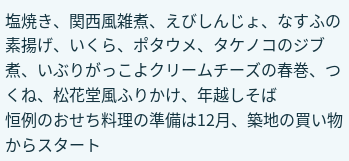塩焼き、関西風雑煮、えびしんじょ、なすふの素揚げ、いくら、ポタウメ、タケノコのジブ煮、いぶりがっこよクリームチーズの春巻、つくね、松花堂風ふりかけ、年越しそば
恒例のおせち料理の準備は12月、築地の買い物からスタート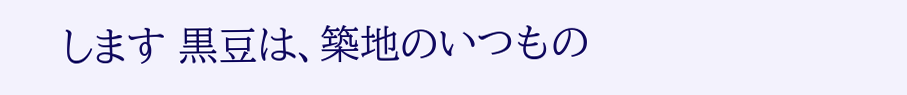します 黒豆は、築地のいつもの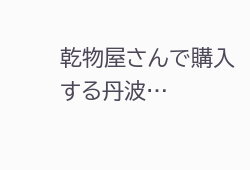乾物屋さんで購入する丹波…